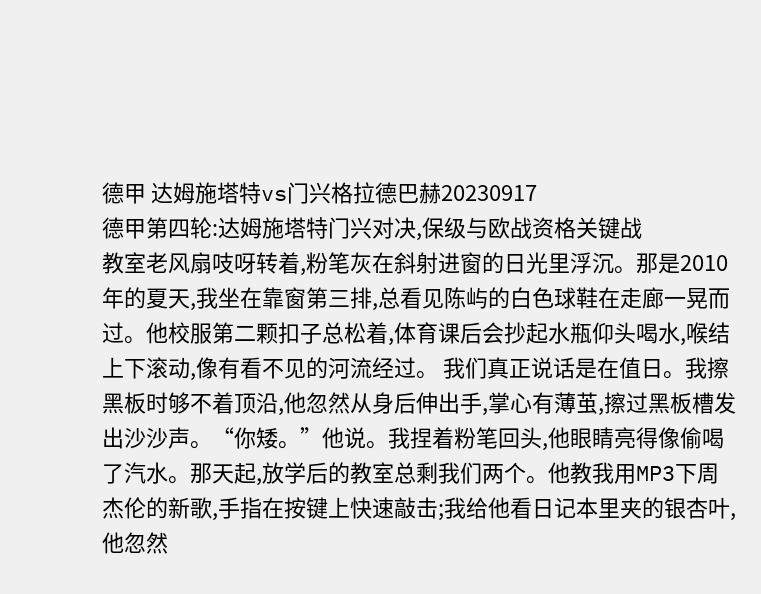德甲 达姆施塔特vs门兴格拉德巴赫20230917
德甲第四轮:达姆施塔特门兴对决,保级与欧战资格关键战
教室老风扇吱呀转着,粉笔灰在斜射进窗的日光里浮沉。那是2010年的夏天,我坐在靠窗第三排,总看见陈屿的白色球鞋在走廊一晃而过。他校服第二颗扣子总松着,体育课后会抄起水瓶仰头喝水,喉结上下滚动,像有看不见的河流经过。 我们真正说话是在值日。我擦黑板时够不着顶沿,他忽然从身后伸出手,掌心有薄茧,擦过黑板槽发出沙沙声。“你矮。”他说。我捏着粉笔回头,他眼睛亮得像偷喝了汽水。那天起,放学后的教室总剩我们两个。他教我用MP3下周杰伦的新歌,手指在按键上快速敲击;我给他看日记本里夹的银杏叶,他忽然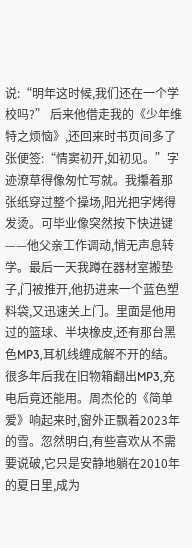说:“明年这时候,我们还在一个学校吗?” 后来他借走我的《少年维特之烦恼》,还回来时书页间多了张便签:“情窦初开,如初见。”字迹潦草得像匆忙写就。我攥着那张纸穿过整个操场,阳光把字烤得发烫。可毕业像突然按下快进键——他父亲工作调动,悄无声息转学。最后一天我蹲在器材室搬垫子,门被推开,他扔进来一个蓝色塑料袋,又迅速关上门。里面是他用过的篮球、半块橡皮,还有那台黑色MP3,耳机线缠成解不开的结。 很多年后我在旧物箱翻出MP3,充电后竟还能用。周杰伦的《简单爱》响起来时,窗外正飘着2023年的雪。忽然明白,有些喜欢从不需要说破,它只是安静地躺在2010年的夏日里,成为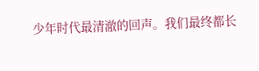少年时代最清澈的回声。我们最终都长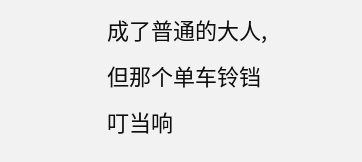成了普通的大人,但那个单车铃铛叮当响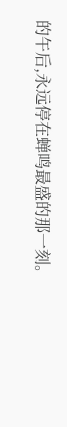的午后,永远停在蝉鸣最盛的那一刻。